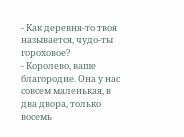- Как деревня-то твоя называется, чудо-ты гороховое?
- Королево, ваше благородие. Она у нас совсем маленькая, в два двора, только восемь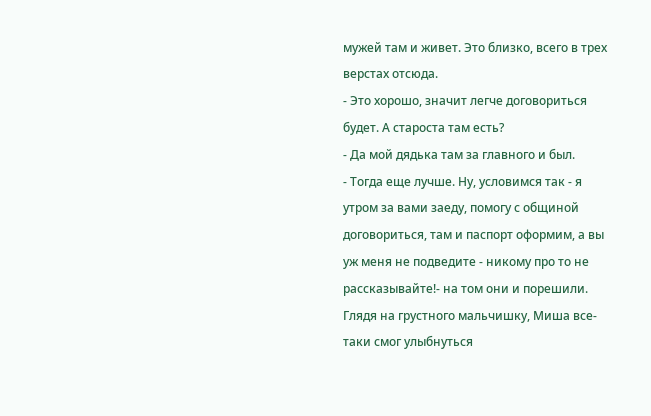мужей там и живет. Это близко, всего в трех верстах отсюда.
- Это хорошо, значит легче договориться будет. А староста там есть?
- Да мой дядька там за главного и был.
- Тогда еще лучше. Ну, условимся так - я утром за вами заеду, помогу с общиной договориться, там и паспорт оформим, а вы уж меня не подведите - никому про то не рассказывайте!- на том они и порешили.
Глядя на грустного мальчишку, Миша все-таки смог улыбнуться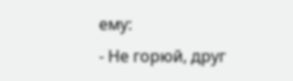ему:
- Не горюй, друг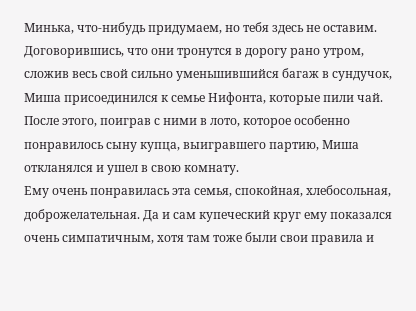Минька, что-нибудь придумаем, но тебя здесь не оставим.
Договорившись, что они тронутся в дорогу рано утром, сложив весь свой сильно уменьшившийся багаж в сундучок, Миша присоединился к семье Нифонта, которые пили чай. После этого, поиграв с ними в лото, которое особенно понравилось сыну купца, выигравшего партию, Миша откланялся и ушел в свою комнату.
Ему очень понравилась эта семья, спокойная, хлебосольная, доброжелательная. Да и сам купеческий круг ему показался очень симпатичным, хотя там тоже были свои правила и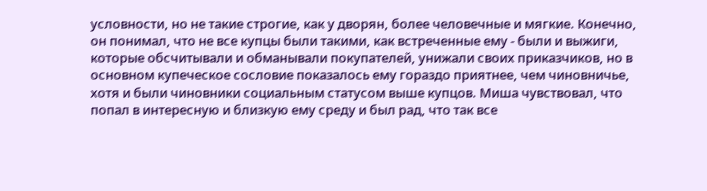условности, но не такие строгие, как у дворян, более человечные и мягкие. Конечно, он понимал, что не все купцы были такими, как встреченные ему - были и выжиги, которые обсчитывали и обманывали покупателей, унижали своих приказчиков, но в основном купеческое сословие показалось ему гораздо приятнее, чем чиновничье, хотя и были чиновники социальным статусом выше купцов. Миша чувствовал, что попал в интересную и близкую ему среду и был рад, что так все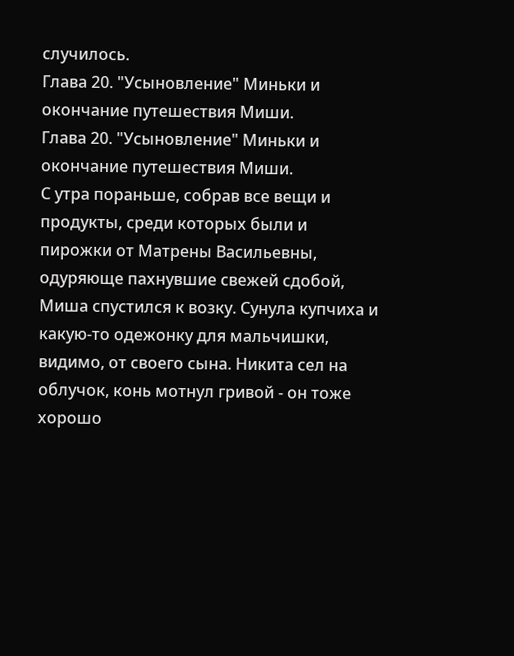случилось.
Глава 20. "Усыновление" Миньки и окончание путешествия Миши.
Глава 20. "Усыновление" Миньки и окончание путешествия Миши.
С утра пораньше, собрав все вещи и продукты, среди которых были и пирожки от Матрены Васильевны, одуряюще пахнувшие свежей сдобой, Миша спустился к возку. Сунула купчиха и какую-то одежонку для мальчишки, видимо, от своего сына. Никита сел на облучок, конь мотнул гривой - он тоже хорошо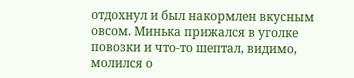отдохнул и был накормлен вкусным овсом. Минька прижался в уголке повозки и что-то шептал, видимо, молился о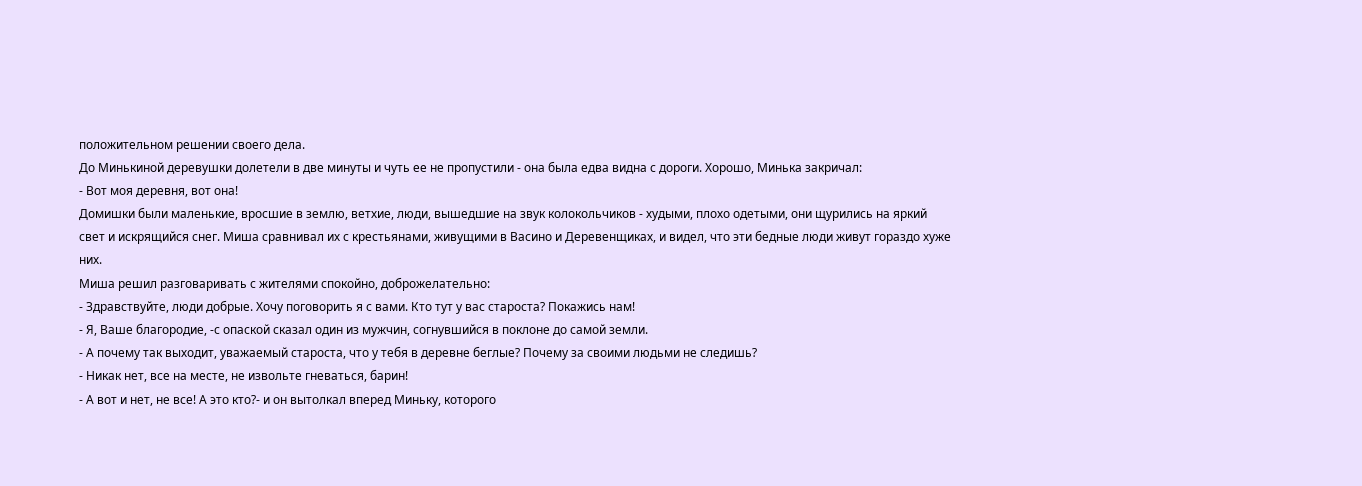положительном решении своего дела.
До Минькиной деревушки долетели в две минуты и чуть ее не пропустили - она была едва видна с дороги. Хорошо, Минька закричал:
- Вот моя деревня, вот она!
Домишки были маленькие, вросшие в землю, ветхие, люди, вышедшие на звук колокольчиков - худыми, плохо одетыми, они щурились на яркий свет и искрящийся снег. Миша сравнивал их с крестьянами, живущими в Васино и Деревенщиках, и видел, что эти бедные люди живут гораздо хуже них.
Миша решил разговаривать с жителями спокойно, доброжелательно:
- Здравствуйте, люди добрые. Хочу поговорить я с вами. Кто тут у вас староста? Покажись нам!
- Я, Ваше благородие, -с опаской сказал один из мужчин, согнувшийся в поклоне до самой земли.
- А почему так выходит, уважаемый староста, что у тебя в деревне беглые? Почему за своими людьми не следишь?
- Никак нет, все на месте, не извольте гневаться, барин!
- А вот и нет, не все! А это кто?- и он вытолкал вперед Миньку, которого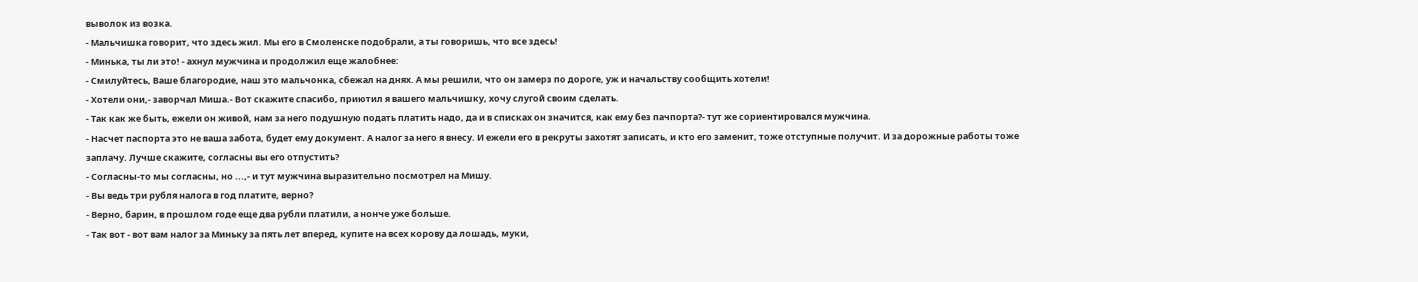выволок из возка.
- Мальчишка говорит, что здесь жил. Мы его в Смоленске подобрали, а ты говоришь, что все здесь!
- Минька, ты ли это! - ахнул мужчина и продолжил еще жалобнее:
- Смилуйтесь, Ваше благородие, наш это мальчонка, сбежал на днях. А мы решили, что он замерз по дороге, уж и начальству сообщить хотели!
- Хотели они,- заворчал Миша.- Вот скажите спасибо, приютил я вашего мальчишку, хочу слугой своим сделать.
- Так как же быть, ежели он живой, нам за него подушную подать платить надо, да и в списках он значится, как ему без пачпорта?- тут же сориентировался мужчина.
- Насчет паспорта это не ваша забота, будет ему документ. А налог за него я внесу. И ежели его в рекруты захотят записать, и кто его заменит, тоже отступные получит. И за дорожные работы тоже заплачу. Лучше скажите, согласны вы его отпустить?
- Согласны-то мы согласны, но ...,- и тут мужчина выразительно посмотрел на Мишу.
- Вы ведь три рубля налога в год платите, верно?
- Верно, барин, в прошлом годе еще два рубли платили, а нонче уже больше.
- Так вот - вот вам налог за Миньку за пять лет вперед, купите на всех корову да лошадь, муки,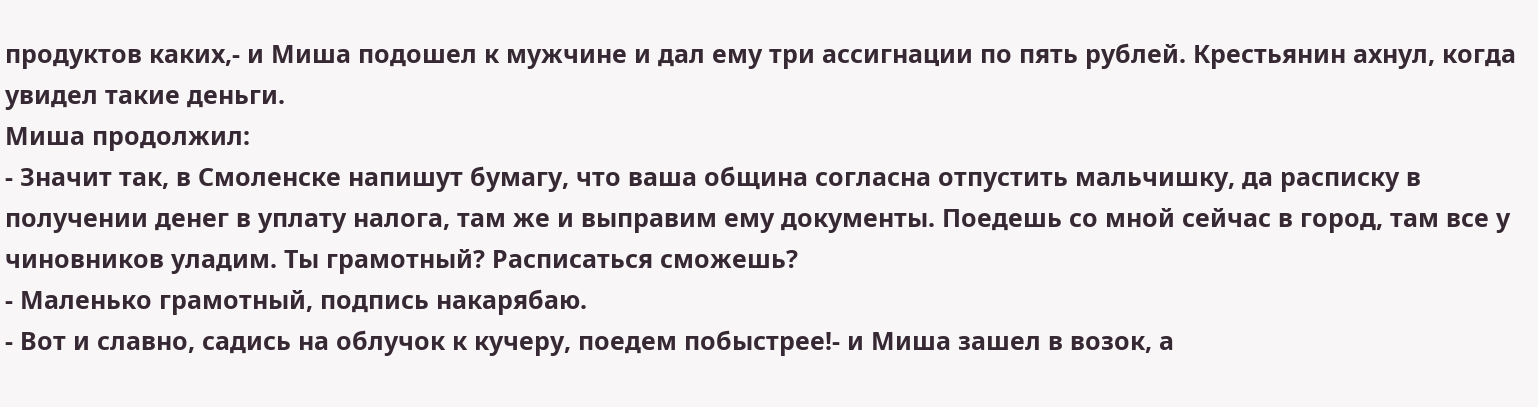продуктов каких,- и Миша подошел к мужчине и дал ему три ассигнации по пять рублей. Крестьянин ахнул, когда увидел такие деньги.
Миша продолжил:
- Значит так, в Смоленске напишут бумагу, что ваша община согласна отпустить мальчишку, да расписку в получении денег в уплату налога, там же и выправим ему документы. Поедешь со мной сейчас в город, там все у чиновников уладим. Ты грамотный? Расписаться сможешь?
- Маленько грамотный, подпись накарябаю.
- Вот и славно, садись на облучок к кучеру, поедем побыстрее!- и Миша зашел в возок, а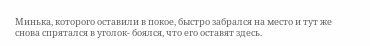Минька, которого оставили в покое, быстро забрался на место и тут же снова спрятался в уголок- боялся, что его оставят здесь.